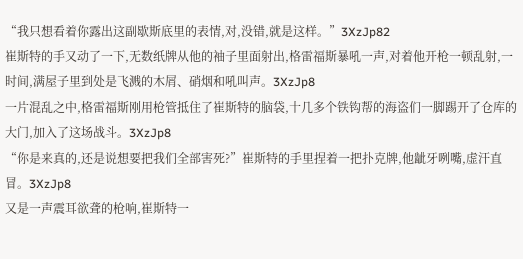“我只想看着你露出这副歇斯底里的表情,对,没错,就是这样。”3XzJp82
崔斯特的手又动了一下,无数纸牌从他的袖子里面射出,格雷福斯暴吼一声,对着他开枪一顿乱射,一时间,满屋子里到处是飞溅的木屑、硝烟和吼叫声。3XzJp8
一片混乱之中,格雷福斯刚用枪管抵住了崔斯特的脑袋,十几多个铁钩帮的海盗们一脚踢开了仓库的大门,加入了这场战斗。3XzJp8
“你是来真的,还是说想要把我们全部害死?”崔斯特的手里捏着一把扑克牌,他龇牙咧嘴,虚汗直冒。3XzJp8
又是一声震耳欲聋的枪响,崔斯特一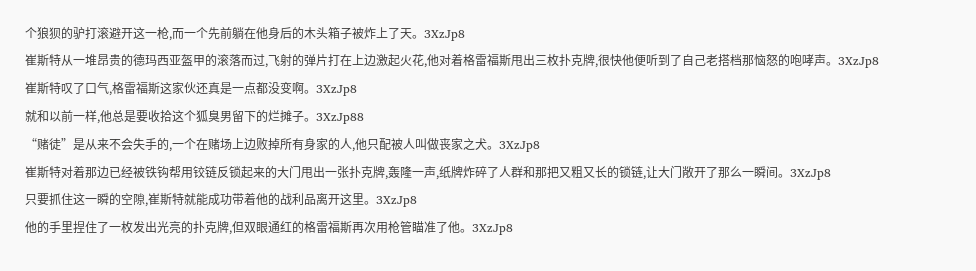个狼狈的驴打滚避开这一枪,而一个先前躺在他身后的木头箱子被炸上了天。3XzJp8
崔斯特从一堆昂贵的德玛西亚盔甲的滚落而过,飞射的弹片打在上边激起火花,他对着格雷福斯甩出三枚扑克牌,很快他便听到了自己老搭档那恼怒的咆哮声。3XzJp8
崔斯特叹了口气,格雷福斯这家伙还真是一点都没变啊。3XzJp8
就和以前一样,他总是要收拾这个狐臭男留下的烂摊子。3XzJp88
“赌徒”是从来不会失手的,一个在赌场上边败掉所有身家的人,他只配被人叫做丧家之犬。3XzJp8
崔斯特对着那边已经被铁钩帮用铰链反锁起来的大门甩出一张扑克牌,轰隆一声,纸牌炸碎了人群和那把又粗又长的锁链,让大门敞开了那么一瞬间。3XzJp8
只要抓住这一瞬的空隙,崔斯特就能成功带着他的战利品离开这里。3XzJp8
他的手里捏住了一枚发出光亮的扑克牌,但双眼通红的格雷福斯再次用枪管瞄准了他。3XzJp8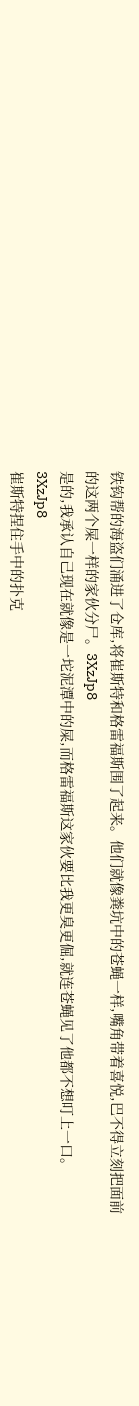铁钩帮的海盗们涌进了仓库,将崔斯特和格雷福斯围了起来。他们就像粪坑中的苍蝇一样,嘴角带着喜悦,巴不得立刻把面前的这两个屎一样的家伙分尸。3XzJp8
是的,我承认自己现在就像是一坨泥潭中的屎,而格雷福斯这家伙要比我更臭更倔,就连苍蝇见了他都不想叮上一口。3XzJp8
崔斯特捏住手中的扑克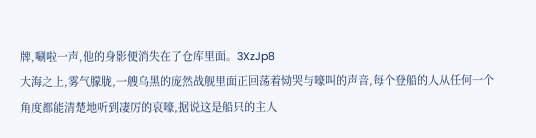牌,唰啦一声,他的身影便消失在了仓库里面。3XzJp8
大海之上,雾气朦胧,一艘乌黑的庞然战舰里面正回荡着恸哭与嚎叫的声音,每个登船的人从任何一个角度都能清楚地听到凄厉的哀嚎,据说这是船只的主人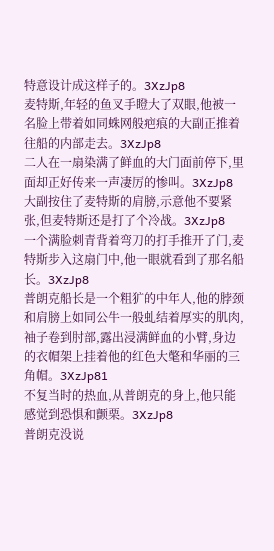特意设计成这样子的。3XzJp8
麦特斯,年轻的鱼叉手瞪大了双眼,他被一名脸上带着如同蛛网般疤痕的大副正推着往船的内部走去。3XzJp8
二人在一扇染满了鲜血的大门面前停下,里面却正好传来一声凄厉的惨叫。3XzJp8
大副按住了麦特斯的肩膀,示意他不要紧张,但麦特斯还是打了个冷战。3XzJp8
一个满脸刺青背着弯刀的打手推开了门,麦特斯步入这扇门中,他一眼就看到了那名船长。3XzJp8
普朗克船长是一个粗犷的中年人,他的脖颈和肩膀上如同公牛一般虬结着厚实的肌肉,袖子卷到肘部,露出浸满鲜血的小臂,身边的衣帽架上挂着他的红色大氅和华丽的三角帽。3XzJp81
不复当时的热血,从普朗克的身上,他只能感觉到恐惧和颤栗。3XzJp8
普朗克没说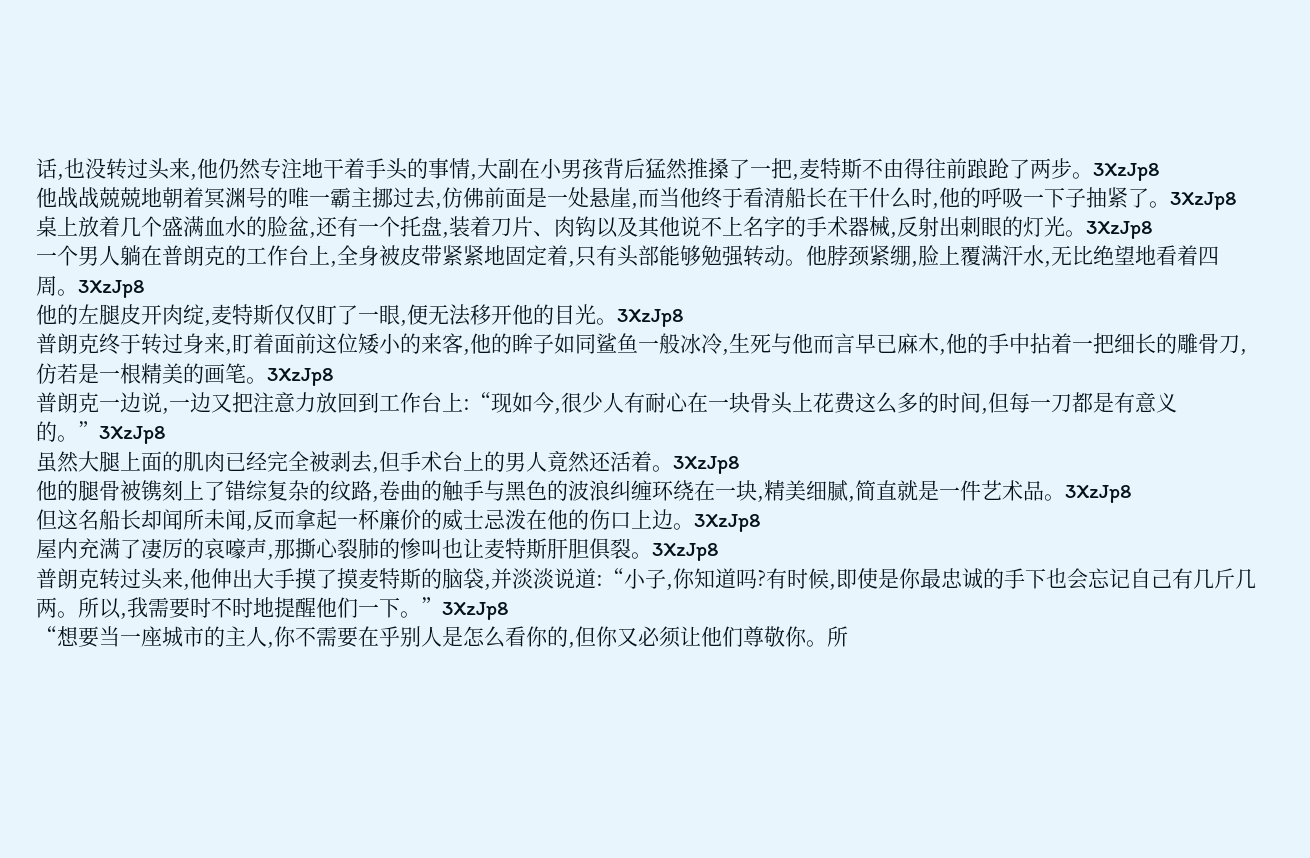话,也没转过头来,他仍然专注地干着手头的事情,大副在小男孩背后猛然推搡了一把,麦特斯不由得往前踉跄了两步。3XzJp8
他战战兢兢地朝着冥渊号的唯一霸主挪过去,仿佛前面是一处悬崖,而当他终于看清船长在干什么时,他的呼吸一下子抽紧了。3XzJp8
桌上放着几个盛满血水的脸盆,还有一个托盘,装着刀片、肉钩以及其他说不上名字的手术器械,反射出刺眼的灯光。3XzJp8
一个男人躺在普朗克的工作台上,全身被皮带紧紧地固定着,只有头部能够勉强转动。他脖颈紧绷,脸上覆满汗水,无比绝望地看着四周。3XzJp8
他的左腿皮开肉绽,麦特斯仅仅盯了一眼,便无法移开他的目光。3XzJp8
普朗克终于转过身来,盯着面前这位矮小的来客,他的眸子如同鲨鱼一般冰冷,生死与他而言早已麻木,他的手中拈着一把细长的雕骨刀,仿若是一根精美的画笔。3XzJp8
普朗克一边说,一边又把注意力放回到工作台上:“现如今,很少人有耐心在一块骨头上花费这么多的时间,但每一刀都是有意义的。”3XzJp8
虽然大腿上面的肌肉已经完全被剥去,但手术台上的男人竟然还活着。3XzJp8
他的腿骨被镌刻上了错综复杂的纹路,卷曲的触手与黑色的波浪纠缠环绕在一块,精美细腻,简直就是一件艺术品。3XzJp8
但这名船长却闻所未闻,反而拿起一杯廉价的威士忌泼在他的伤口上边。3XzJp8
屋内充满了凄厉的哀嚎声,那撕心裂肺的惨叫也让麦特斯肝胆俱裂。3XzJp8
普朗克转过头来,他伸出大手摸了摸麦特斯的脑袋,并淡淡说道:“小子,你知道吗?有时候,即使是你最忠诚的手下也会忘记自己有几斤几两。所以,我需要时不时地提醒他们一下。”3XzJp8
“想要当一座城市的主人,你不需要在乎别人是怎么看你的,但你又必须让他们尊敬你。所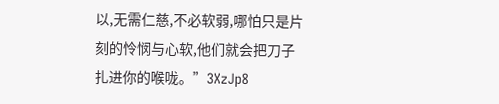以,无需仁慈,不必软弱,哪怕只是片刻的怜悯与心软,他们就会把刀子扎进你的喉咙。”3XzJp8